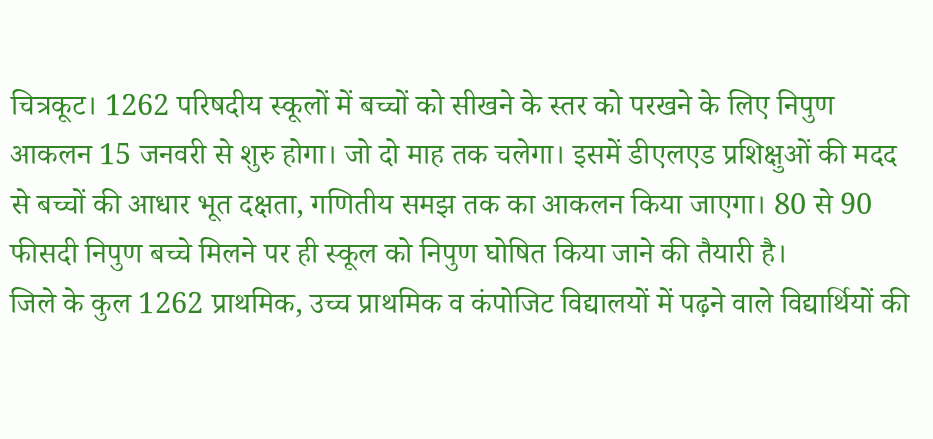चित्रकूट। 1262 परिषदीय स्कूलों में बच्चों को सीखने के स्तर को परखने के लिए निपुण आकलन 15 जनवरी से शुरु होगा। जो दो माह तक चलेगा। इसमें डीएलएड प्रशिक्षुओं की मदद से बच्चों की आधार भूत दक्षता, गणितीय समझ तक का आकलन किया जाएगा। 80 से 90 फीसदी निपुण बच्चे मिलने पर ही स्कूल को निपुण घोषित किया जाने की तैयारी है।
जिले के कुल 1262 प्राथमिक, उच्च प्राथमिक व कंपोजिट विद्यालयों में पढ़ने वाले विद्यार्थियों की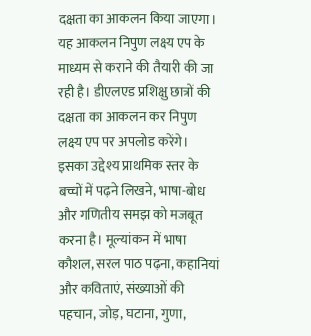दक्षता का आकलन किया जाएगा। यह आकलन निपुण लक्ष्य एप के माध्यम से कराने की तैयारी की जा रही है। डीएलएड प्रशिक्षु छात्रों की दक्षता का आकलन कर निपुण लक्ष्य एप पर अपलोड करेंगे। इसका उद्देश्य प्राथमिक स्तर के बच्चों में पढ़ने लिखने, भाषा-बोध और गणितीय समझ को मजबूत करना है। मूल्यांकन में भाषा कौशल, सरल पाठ पढ़ना, कहानियां और कविताएं, संख्याओं की पहचान, जोड़, घटाना, गुणा,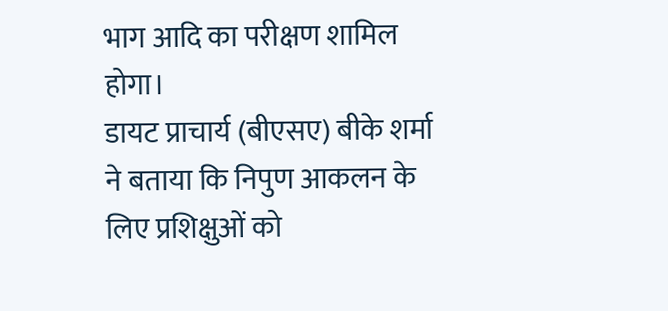भाग आदि का परीक्षण शामिल होगा।
डायट प्राचार्य (बीएसए) बीके शर्मा ने बताया कि निपुण आकलन के लिए प्रशिक्षुओं को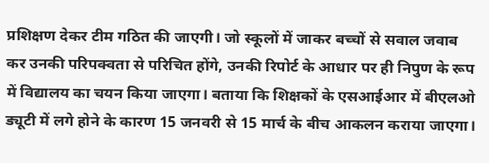प्रशिक्षण देकर टीम गठित की जाएगी। जो स्कूलों में जाकर बच्चों से सवाल जवाब कर उनकी परिपक्वता से परिचित होंगे, उनकी रिपोर्ट के आधार पर ही निपुण के रूप में विद्यालय का चयन किया जाएगा। बताया कि शिक्षकों के एसआईआर में बीएलओ ड्यूटी में लगे होने के कारण 15 जनवरी से 15 मार्च के बीच आकलन कराया जाएगा।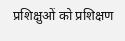प्रशिक्षुओं को प्रशिक्षण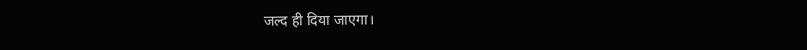जल्द ही दिया जाएगा।